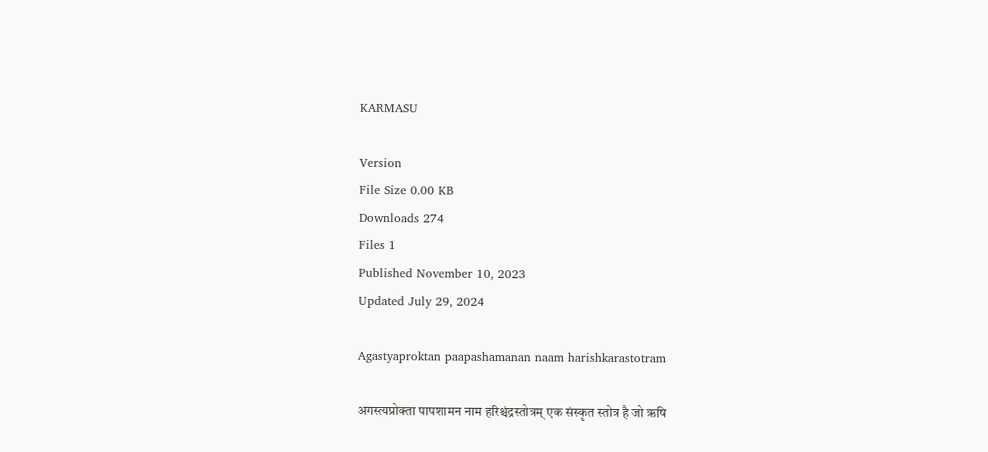KARMASU

Version
File Size 0.00 KB
Downloads 274
Files 1
Published November 10, 2023
Updated July 29, 2024

Agastyaproktan paapashamanan naam harishkarastotram

अगस्त्यप्रोक्ता पापशामन नाम हरिश्चंद्रस्तोत्रम् एक संस्कृत स्तोत्र है जो ऋषि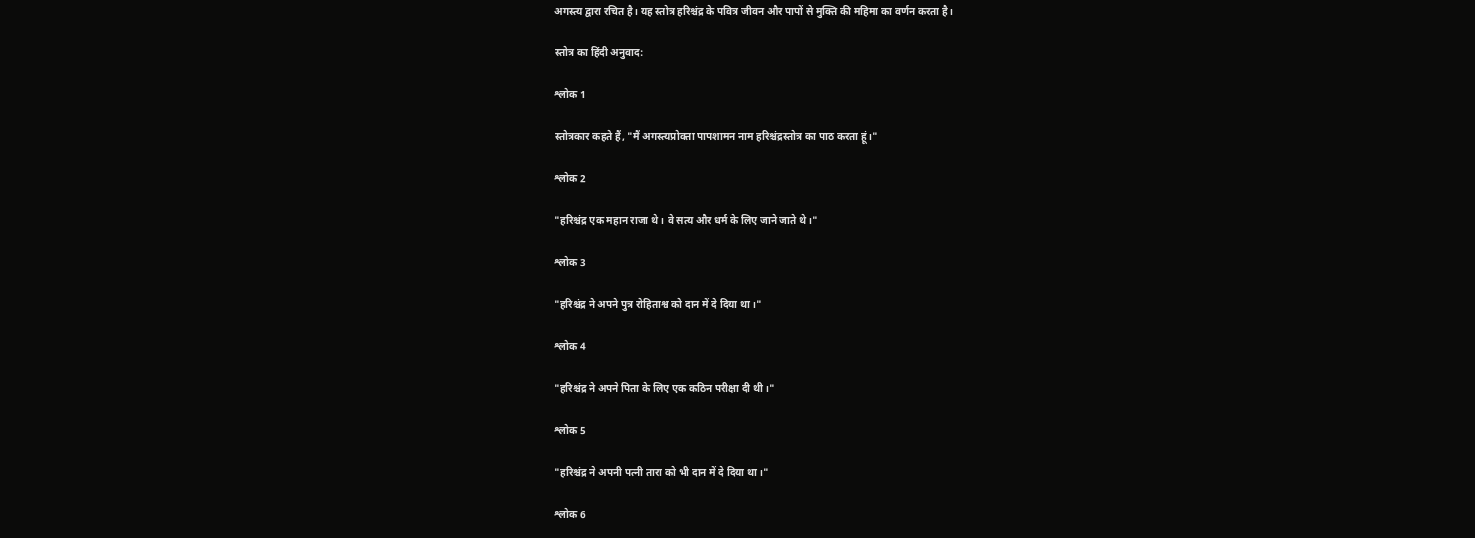अगस्त्य द्वारा रचित है। यह स्तोत्र हरिश्चंद्र के पवित्र जीवन और पापों से मुक्ति की महिमा का वर्णन करता है।

स्तोत्र का हिंदी अनुवाद:

श्लोक 1

स्तोत्रकार कहते हैं, "मैं अगस्त्यप्रोक्ता पापशामन नाम हरिश्चंद्रस्तोत्र का पाठ करता हूं।"

श्लोक 2

"हरिश्चंद्र एक महान राजा थे। वे सत्य और धर्म के लिए जाने जाते थे।"

श्लोक 3

"हरिश्चंद्र ने अपने पुत्र रोहिताश्व को दान में दे दिया था।"

श्लोक 4

"हरिश्चंद्र ने अपने पिता के लिए एक कठिन परीक्षा दी थी।"

श्लोक 5

"हरिश्चंद्र ने अपनी पत्नी तारा को भी दान में दे दिया था।"

श्लोक 6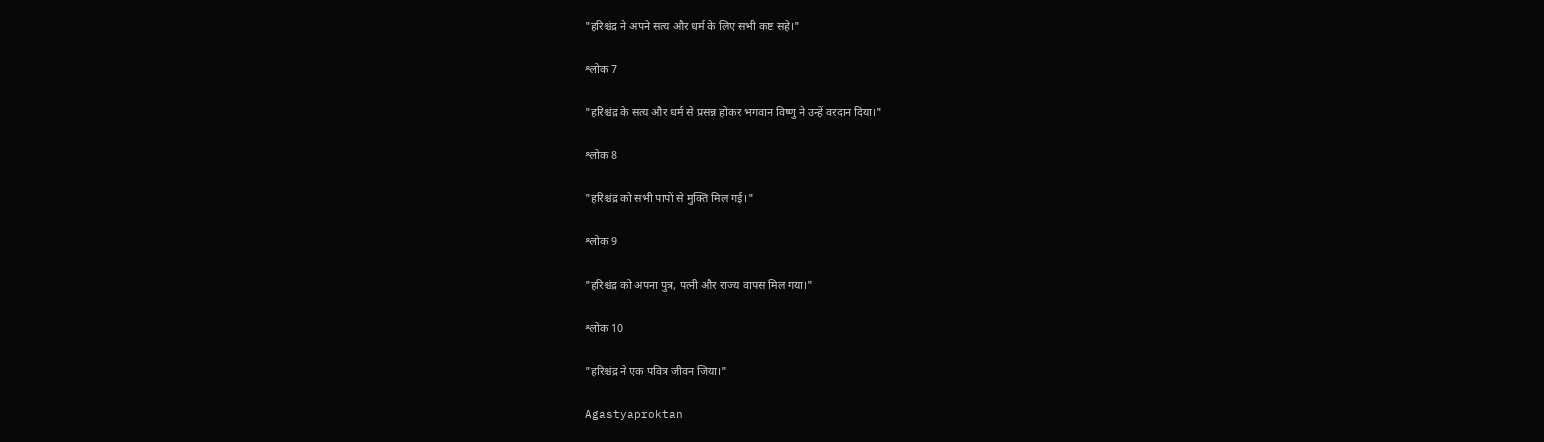"हरिश्चंद्र ने अपने सत्य और धर्म के लिए सभी कष्ट सहे।"

श्लोक 7

"हरिश्चंद्र के सत्य और धर्म से प्रसन्न होकर भगवान विष्णु ने उन्हें वरदान दिया।"

श्लोक 8

"हरिश्चंद्र को सभी पापों से मुक्ति मिल गई।"

श्लोक 9

"हरिश्चंद्र को अपना पुत्र, पत्नी और राज्य वापस मिल गया।"

श्लोक 10

"हरिश्चंद्र ने एक पवित्र जीवन जिया।"

Agastyaproktan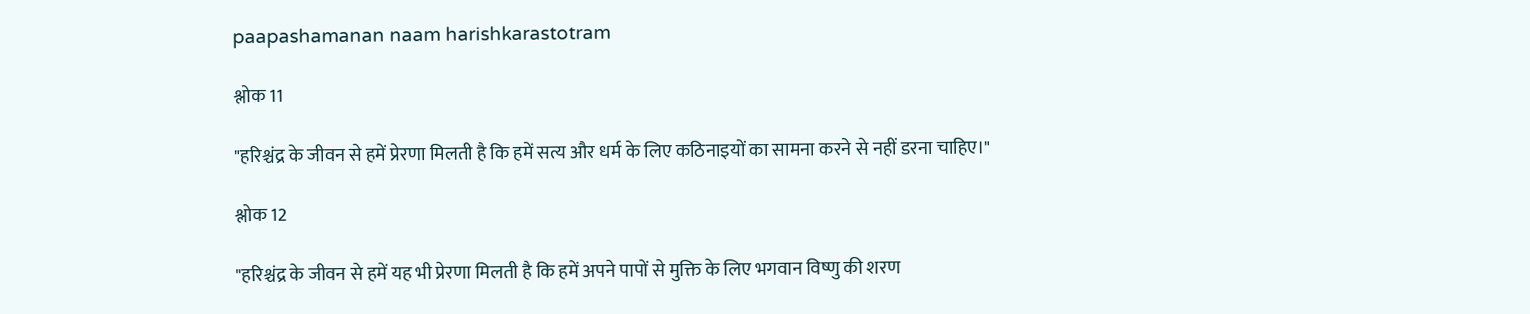paapashamanan naam harishkarastotram

श्लोक 11

"हरिश्चंद्र के जीवन से हमें प्रेरणा मिलती है कि हमें सत्य और धर्म के लिए कठिनाइयों का सामना करने से नहीं डरना चाहिए।"

श्लोक 12

"हरिश्चंद्र के जीवन से हमें यह भी प्रेरणा मिलती है कि हमें अपने पापों से मुक्ति के लिए भगवान विष्णु की शरण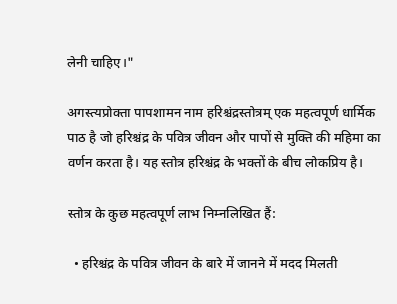लेनी चाहिए।"

अगस्त्यप्रोक्ता पापशामन नाम हरिश्चंद्रस्तोत्रम् एक महत्वपूर्ण धार्मिक पाठ है जो हरिश्चंद्र के पवित्र जीवन और पापों से मुक्ति की महिमा का वर्णन करता है। यह स्तोत्र हरिश्चंद्र के भक्तों के बीच लोकप्रिय है।

स्तोत्र के कुछ महत्वपूर्ण लाभ निम्नलिखित हैं:

  • हरिश्चंद्र के पवित्र जीवन के बारे में जानने में मदद मिलती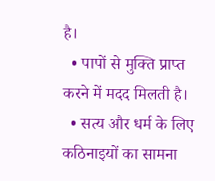है।
  • पापों से मुक्ति प्राप्त करने में मदद मिलती है।
  • सत्य और धर्म के लिए कठिनाइयों का सामना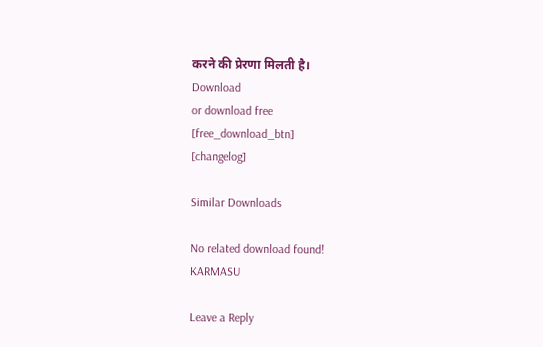करने की प्रेरणा मिलती है।
Download
or download free
[free_download_btn]
[changelog]

Similar Downloads

No related download found!
KARMASU

Leave a Reply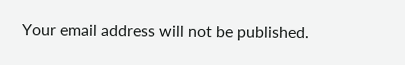Your email address will not be published.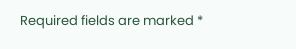Required fields are marked *